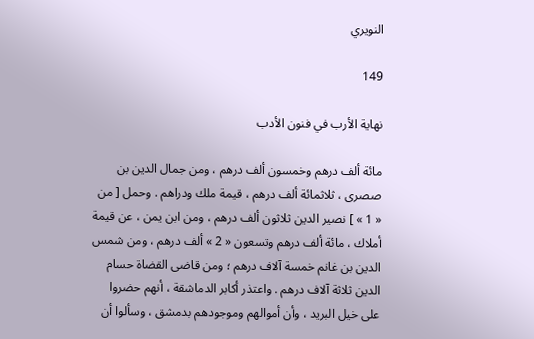النويري

149

نهاية الأرب في فنون الأدب

مائة ألف درهم وخمسون ألف درهم ، ومن جمال الدين بن صصرى ، ثلاثمائة ألف درهم ، قيمة ملك ودراهم . وحمل [ من « 1 » ] نصير الدين ثلاثون ألف درهم ، ومن ابن يمن ، عن قيمة أملاك ، مائة ألف درهم وتسعون « 2 » ألف درهم ، ومن شمس الدين بن غانم خمسة آلاف درهم ؛ ومن قاضى القضاة حسام الدين ثلاثة آلاف درهم . واعتذر أكابر الدماشقة ، أنهم حضروا على خيل البريد ، وأن أموالهم وموجودهم بدمشق ، وسألوا أن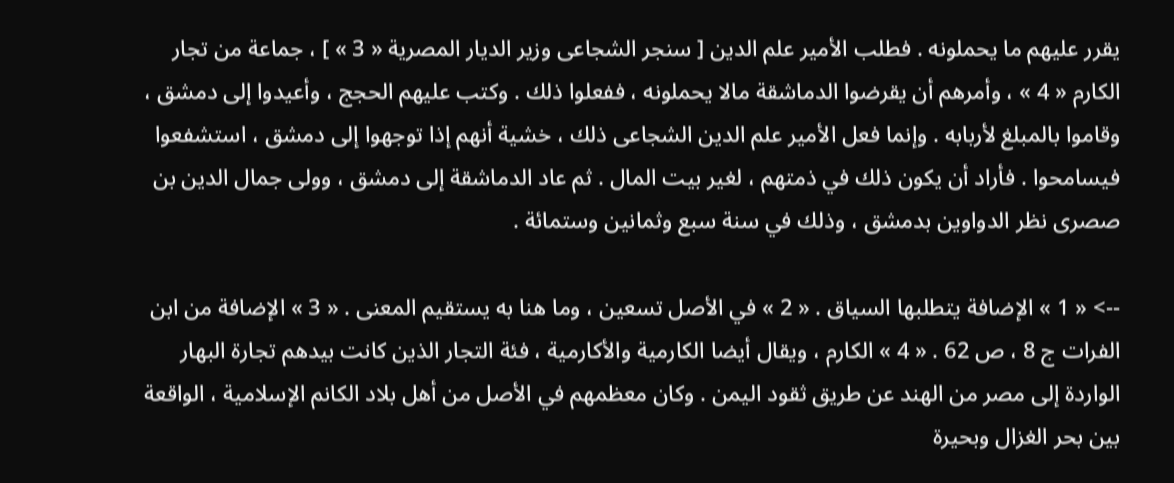يقرر عليهم ما يحملونه . فطلب الأمير علم الدين [ سنجر الشجاعى وزير الديار المصرية « 3 » ] ، جماعة من تجار الكارم « 4 » ، وأمرهم أن يقرضوا الدماشقة مالا يحملونه ، ففعلوا ذلك . وكتب عليهم الحجج ، وأعيدوا إلى دمشق ، وقاموا بالمبلغ لأربابه . وإنما فعل الأمير علم الدين الشجاعى ذلك ، خشية أنهم إذا توجهوا إلى دمشق ، استشفعوا فيسامحوا . فأراد أن يكون ذلك في ذمتهم ، لغير بيت المال . ثم عاد الدماشقة إلى دمشق ، وولى جمال الدين بن صصرى نظر الدواوين بدمشق ، وذلك في سنة سبع وثمانين وستمائة .

--> « 1 » الإضافة يتطلبها السياق . « 2 » في الأصل تسعين ، وما هنا به يستقيم المعنى . « 3 » الإضافة من ابن الفرات ج 8 ، ص 62 . « 4 » الكارم ، ويقال أيضا الكارمية والأكارمية ، فئة التجار الذين كانت بيدهم تجارة البهار الواردة إلى مصر من الهند عن طريق ثقود اليمن . وكان معظمهم في الأصل من أهل بلاد الكانم الإسلامية ، الواقعة بين بحر الغزال وبحيرة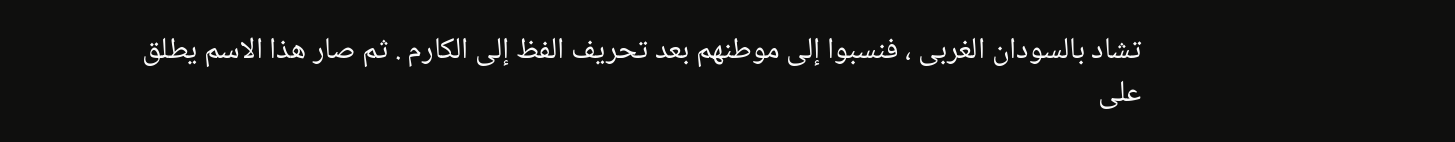تشاد بالسودان الغربى ، فنسبوا إلى موطنهم بعد تحريف الفظ إلى الكارم . ثم صار هذا الاسم يطلق على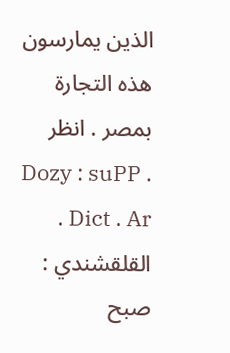الذين يمارسون هذه التجارة بمصر . انظر Dozy : suPP . Dict . Ar . القلقشندي : صبح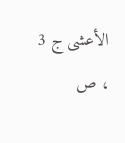الأعشى ج 3 ، ص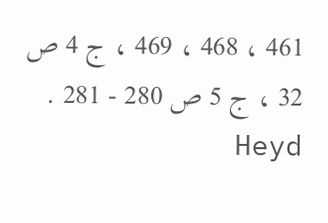461 ، 468 ، 469 ، ج 4 ص 32 ، ج 5 ص 280 - 281 . Heyd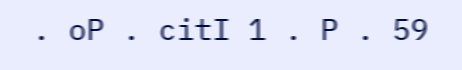. oP . citI 1 . P . 59